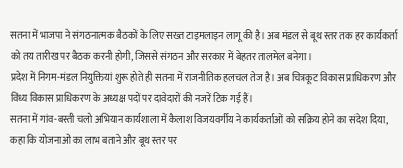सतना में भाजपा ने संगठनात्मक बैठकों के लिए सख्त टाइमलाइन लागू की है। अब मंडल से बूथ स्तर तक हर कार्यकर्ता को तय तारीख पर बैठक करनी होगी, जिससे संगठन और सरकार में बेहतर तालमेल बनेगा।
प्रदेश में निगम-मंडल नियुक्तियां शुरू होते ही सतना में राजनीतिक हलचल तेज है। अब चित्रकूट विकास प्राधिकरण और विंध्य विकास प्राधिकरण के अध्यक्ष पदों पर दावेदारों की नजरें टिक गई हैं।
सतना में गांव-बस्ती चलो अभियान कार्यशाला में कैलाश विजयवर्गीय ने कार्यकर्ताओं को सक्रिय होने का संदेश दिया, कहा कि योजनाओं का लाभ बताने और बूथ स्तर पर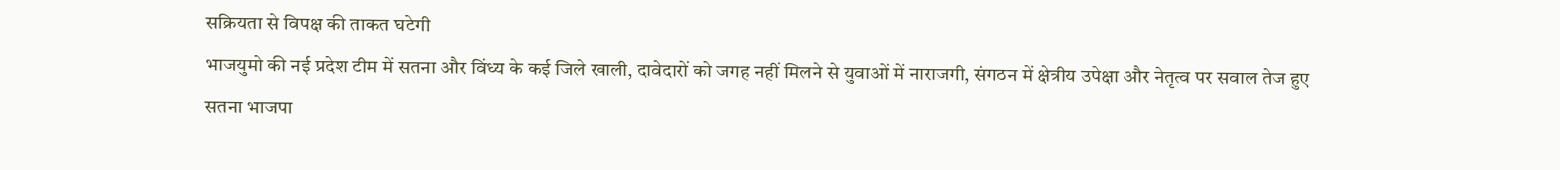सक्रियता से विपक्ष की ताकत घटेगी
भाजयुमो की नई प्रदेश टीम में सतना और विंध्य के कई जिले खाली, दावेदारों को जगह नहीं मिलने से युवाओं में नाराजगी, संगठन में क्षेत्रीय उपेक्षा और नेतृत्व पर सवाल तेज हुए
सतना भाजपा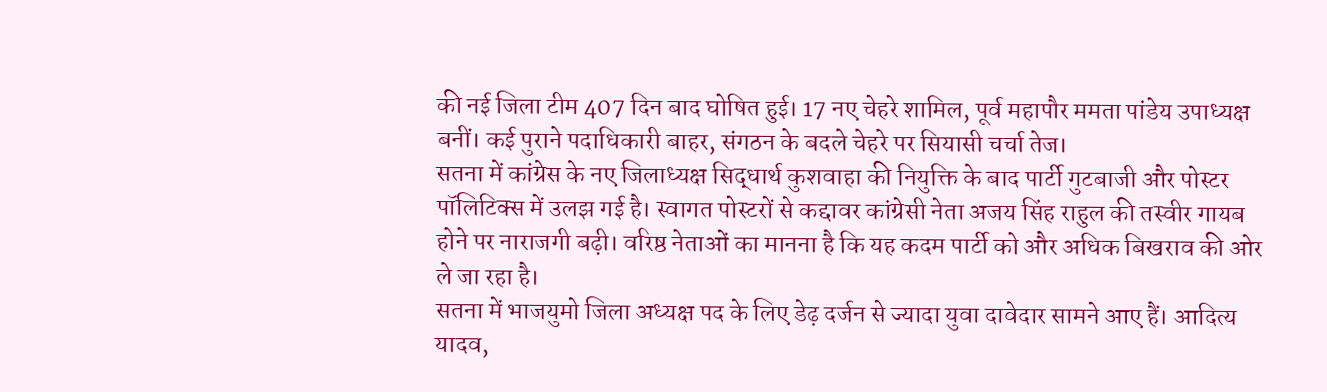की नई जिला टीम 407 दिन बाद घोषित हुई। 17 नए चेहरे शामिल, पूर्व महापौर ममता पांडेय उपाध्यक्ष बनीं। कई पुराने पदाधिकारी बाहर, संगठन के बदले चेहरे पर सियासी चर्चा तेज।
सतना में कांग्रेस के नए जिलाध्यक्ष सिद्धार्थ कुशवाहा की नियुक्ति के बाद पार्टी गुटबाजी और पोस्टर पॉलिटिक्स में उलझ गई है। स्वागत पोस्टरों से कद्दावर कांग्रेसी नेता अजय सिंह राहुल की तस्वीर गायब होने पर नाराजगी बढ़ी। वरिष्ठ नेताओं का मानना है कि यह कदम पार्टी को और अधिक बिखराव की ओर ले जा रहा है।
सतना में भाजयुमो जिला अध्यक्ष पद के लिए डेढ़ दर्जन से ज्यादा युवा दावेदार सामने आए हैं। आदित्य यादव,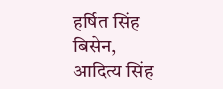हर्षित सिंह बिसेन, आदित्य सिंह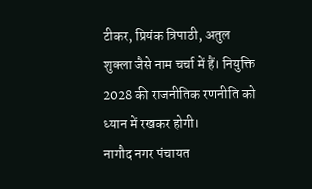टीकर, प्रियंक त्रिपाठी, अतुल शुक्ला जैसे नाम चर्चा में हैं। नियुक्ति 2028 की राजनीतिक रणनीति को ध्यान में रखकर होगी।
नागौद नगर पंचायत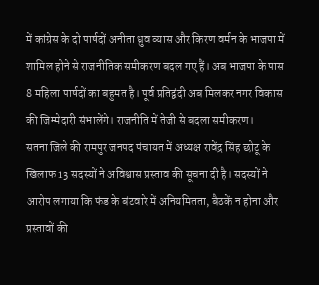में कांग्रेस के दो पार्षदों अनीता ध्रुव व्यास और किरण वर्मन के भाजपा में शामिल होने से राजनीतिक समीकरण बदल गए हैं। अब भाजपा के पास 8 महिला पार्षदों का बहुमत है। पूर्व प्रतिद्वंदी अब मिलकर नगर विकास की जिम्मेदारी संभालेंगे। राजनीति में तेजी से बदला समीकरण।
सतना जिले की रामपुर जनपद पंचायत में अध्यक्ष रावेंद्र सिंह छोटू के खिलाफ 13 सदस्यों ने अविश्वास प्रस्ताव की सूचना दी है। सदस्यों ने आरोप लगाया कि फंड के बंटवारे में अनियमितता, बैठकें न होना और प्रस्तावों की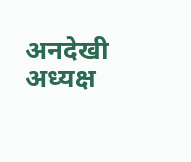अनदेखी अध्यक्ष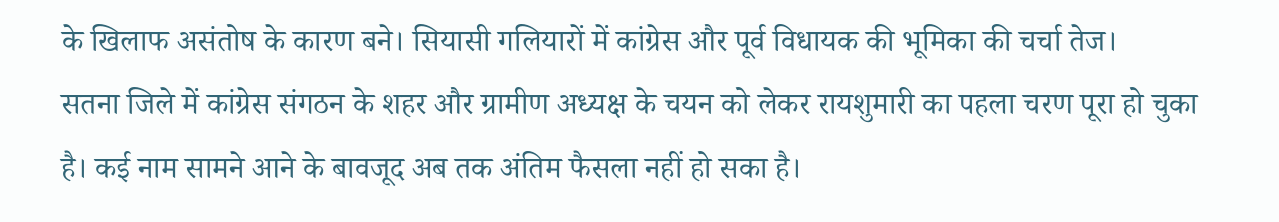के खिलाफ असंतोष के कारण बने। सियासी गलियारों में कांग्रेस और पूर्व विधायक की भूमिका की चर्चा तेज।
सतना जिले में कांग्रेस संगठन के शहर और ग्रामीण अध्यक्ष के चयन को लेकर रायशुमारी का पहला चरण पूरा हो चुका है। कई नाम सामने आने के बावजूद अब तक अंतिम फैसला नहीं हो सका है।